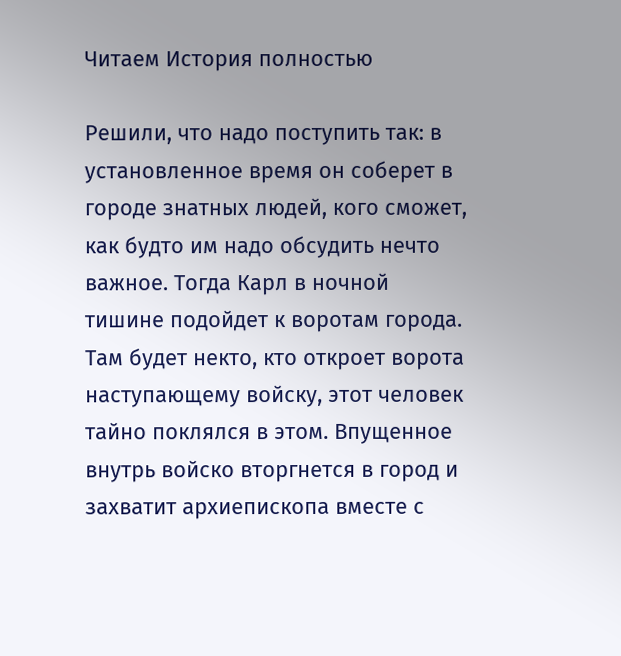Читаем История полностью

Решили, что надо поступить так: в установленное время он соберет в городе знатных людей, кого сможет, как будто им надо обсудить нечто важное. Тогда Карл в ночной тишине подойдет к воротам города. Там будет некто, кто откроет ворота наступающему войску, этот человек тайно поклялся в этом. Впущенное внутрь войско вторгнется в город и захватит архиепископа вместе с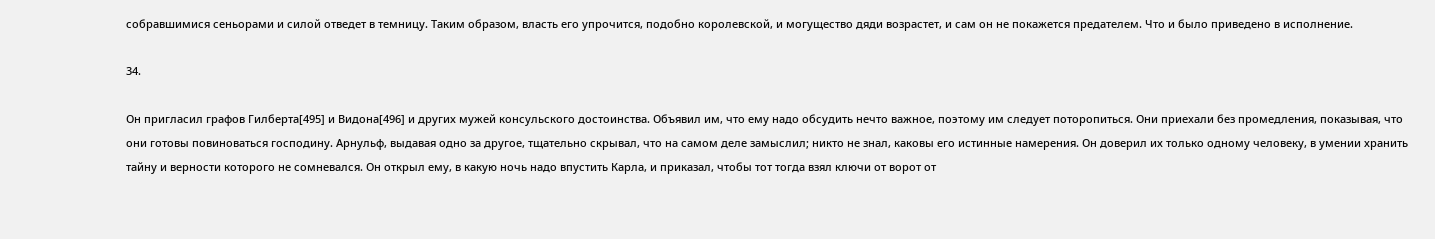собравшимися сеньорами и силой отведет в темницу. Таким образом, власть его упрочится, подобно королевской, и могущество дяди возрастет, и сам он не покажется предателем. Что и было приведено в исполнение.

34.

Он пригласил графов Гилберта[495] и Видона[496] и других мужей консульского достоинства. Объявил им, что ему надо обсудить нечто важное, поэтому им следует поторопиться. Они приехали без промедления, показывая, что они готовы повиноваться господину. Арнульф, выдавая одно за другое, тщательно скрывал, что на самом деле замыслил; никто не знал, каковы его истинные намерения. Он доверил их только одному человеку, в умении хранить тайну и верности которого не сомневался. Он открыл ему, в какую ночь надо впустить Карла, и приказал, чтобы тот тогда взял ключи от ворот от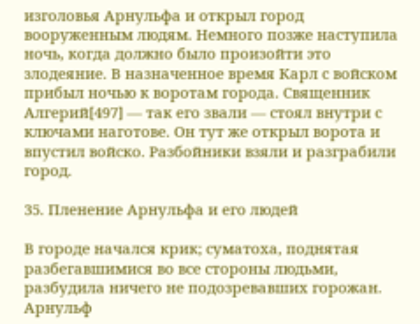изголовья Арнульфа и открыл город вооруженным людям. Немного позже наступила ночь, когда должно было произойти это злодеяние. В назначенное время Карл с войском прибыл ночью к воротам города. Священник Алгерий[497] — так его звали — стоял внутри с ключами наготове. Он тут же открыл ворота и впустил войско. Разбойники взяли и разграбили город.

35. Пленение Арнульфа и его людей

В городе начался крик; суматоха, поднятая разбегавшимися во все стороны людьми, разбудила ничего не подозревавших горожан. Арнульф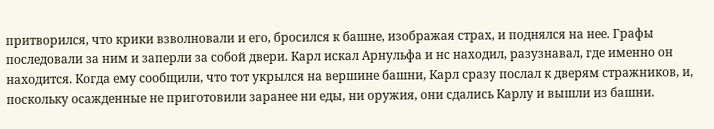притворился, что крики взволновали и его, бросился к башне, изображая страх, и поднялся на нее. Графы последовали за ним и заперли за собой двери. Карл искал Арнульфа и нс находил, разузнавал, где именно он находится. Когда ему сообщили, что тот укрылся на вершине башни, Карл сразу послал к дверям стражников, и, поскольку осажденные не приготовили заранее ни еды, ни оружия, они сдались Карлу и вышли из башни.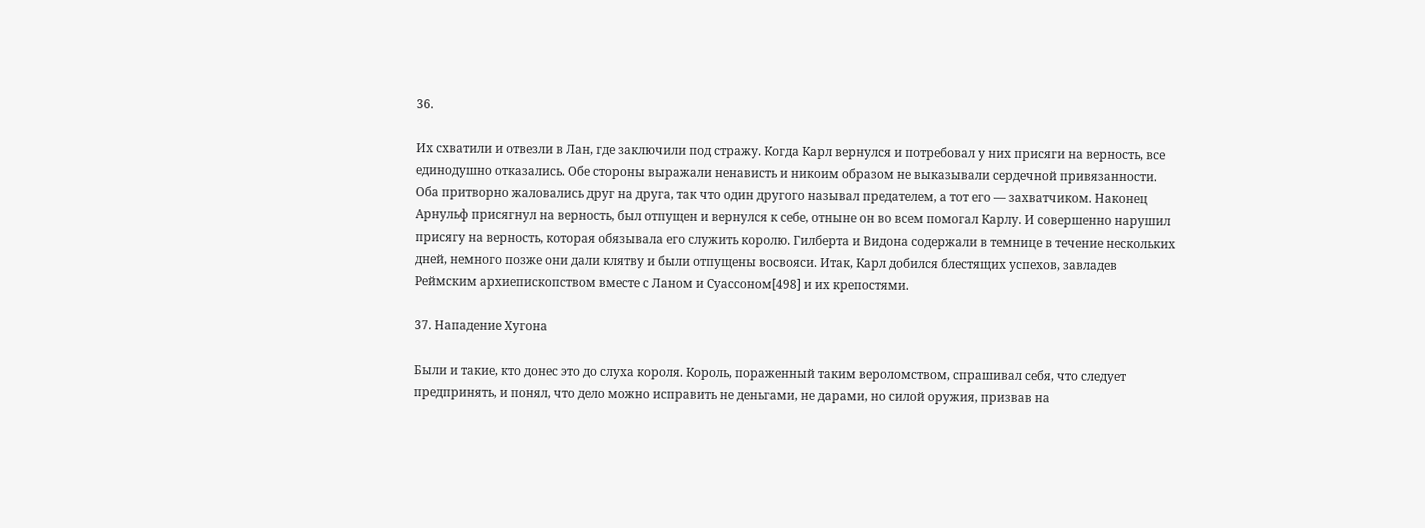36.

Их схватили и отвезли в Лан, где заключили под стражу. Когда Карл вернулся и потребовал у них присяги на верность, все единодушно отказались. Обе стороны выражали ненависть и никоим образом не выказывали сердечной привязанности. Оба притворно жаловались друг на друга, так что один другого называл предателем, а тот его — захватчиком. Наконец Арнульф присягнул на верность, был отпущен и вернулся к себе, отныне он во всем помогал Карлу. И совершенно нарушил присягу на верность, которая обязывала его служить королю. Гилберта и Видона содержали в темнице в течение нескольких дней, немного позже они дали клятву и были отпущены восвояси. Итак, Карл добился блестящих успехов, завладев Реймским архиепископством вместе с Ланом и Суассоном[498] и их крепостями.

37. Нападение Хугона

Были и такие, кто донес это до слуха короля. Король, пораженный таким вероломством, спрашивал себя, что следует предпринять, и понял, что дело можно исправить не деньгами, не дарами, но силой оружия, призвав на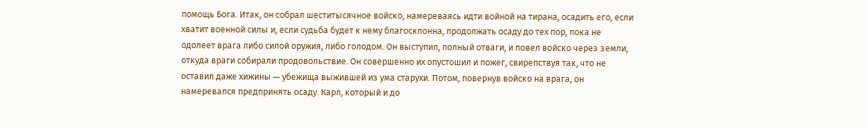помощь Бога. Итак, он собрал шеститысячное войско, намереваясь идти войной на тирана, осадить его, если хватит военной силы и, если судьба будет к нему благосклонна, продолжать осаду до тех пор, пока не одолеет врага либо силой оружия, либо голодом. Он выступил, полный отваги, и повел войско через земли, откуда враги собирали продовольствие. Он совершенно их опустошил и пожег, свирепствуя так, что не оставил даже хижины — убежища выжившей из ума старухи. Потом, повернув войско на врага, он намеревался предпринять осаду. Карл, который и до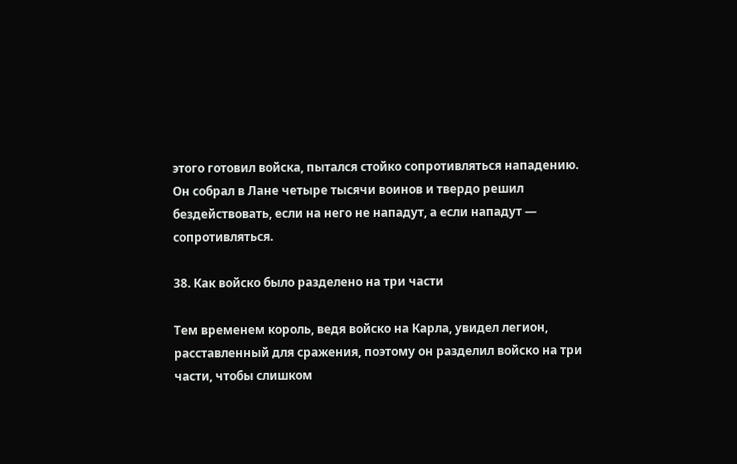этого готовил войска, пытался стойко сопротивляться нападению. Он собрал в Лане четыре тысячи воинов и твердо решил бездействовать, если на него не нападут, а если нападут — сопротивляться.

38. Как войско было разделено на три части

Тем временем король, ведя войско на Карла, увидел легион, расставленный для сражения, поэтому он разделил войско на три части, чтобы слишком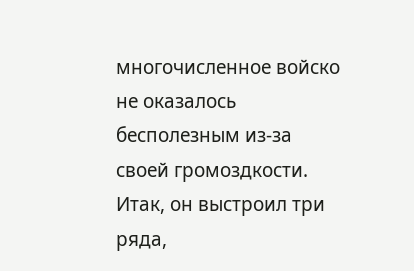многочисленное войско не оказалось бесполезным из-за своей громоздкости. Итак, он выстроил три ряда,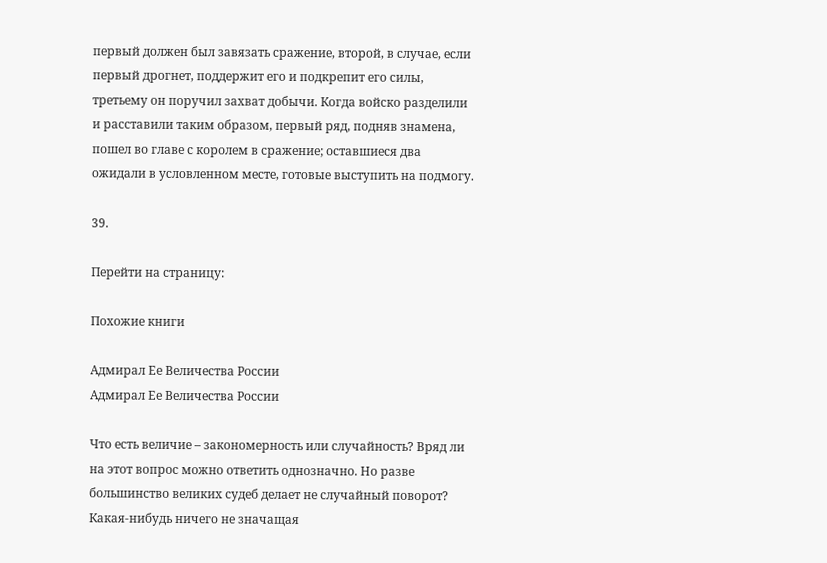первый должен был завязать сражение, второй, в случае, если первый дрогнет, поддержит его и подкрепит его силы, третьему он поручил захват добычи. Когда войско разделили и расставили таким образом, первый ряд, подняв знамена, пошел во главе с королем в сражение; оставшиеся два ожидали в условленном месте, готовые выступить на подмогу.

39.

Перейти на страницу:

Похожие книги

Адмирал Ее Величества России
Адмирал Ее Величества России

Что есть величие – закономерность или случайность? Вряд ли на этот вопрос можно ответить однозначно. Но разве большинство великих судеб делает не случайный поворот? Какая-нибудь ничего не значащая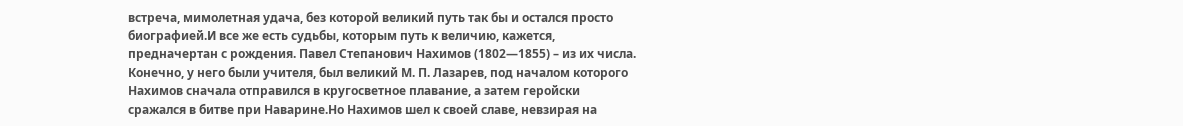встреча, мимолетная удача, без которой великий путь так бы и остался просто биографией.И все же есть судьбы, которым путь к величию, кажется, предначертан с рождения. Павел Степанович Нахимов (1802—1855) – из их числа. Конечно, у него были учителя, был великий М. П. Лазарев, под началом которого Нахимов сначала отправился в кругосветное плавание, а затем геройски сражался в битве при Наварине.Но Нахимов шел к своей славе, невзирая на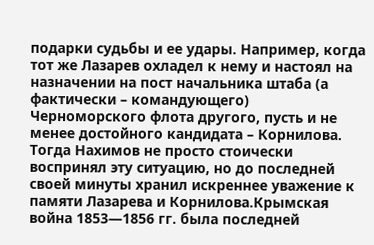подарки судьбы и ее удары. Например, когда тот же Лазарев охладел к нему и настоял на назначении на пост начальника штаба (а фактически – командующего) Черноморского флота другого, пусть и не менее достойного кандидата – Корнилова. Тогда Нахимов не просто стоически воспринял эту ситуацию, но до последней своей минуты хранил искреннее уважение к памяти Лазарева и Корнилова.Крымская война 1853—1856 гг. была последней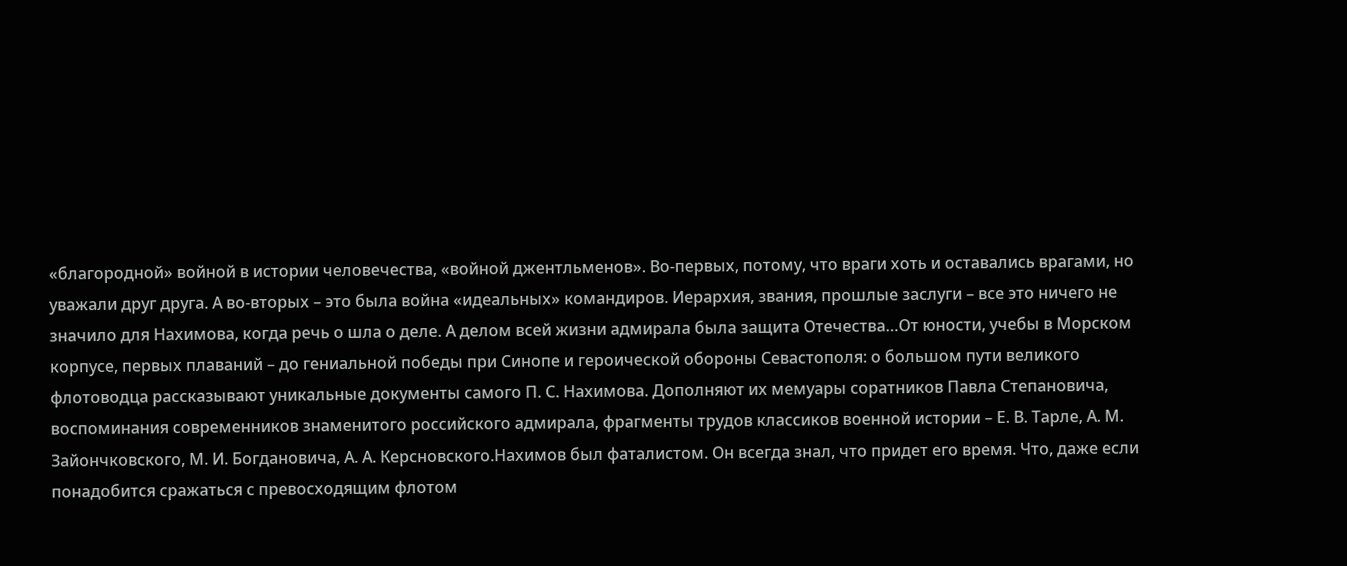«благородной» войной в истории человечества, «войной джентльменов». Во-первых, потому, что враги хоть и оставались врагами, но уважали друг друга. А во-вторых – это была война «идеальных» командиров. Иерархия, звания, прошлые заслуги – все это ничего не значило для Нахимова, когда речь о шла о деле. А делом всей жизни адмирала была защита Отечества…От юности, учебы в Морском корпусе, первых плаваний – до гениальной победы при Синопе и героической обороны Севастополя: о большом пути великого флотоводца рассказывают уникальные документы самого П. С. Нахимова. Дополняют их мемуары соратников Павла Степановича, воспоминания современников знаменитого российского адмирала, фрагменты трудов классиков военной истории – Е. В. Тарле, А. М. Зайончковского, М. И. Богдановича, А. А. Керсновского.Нахимов был фаталистом. Он всегда знал, что придет его время. Что, даже если понадобится сражаться с превосходящим флотом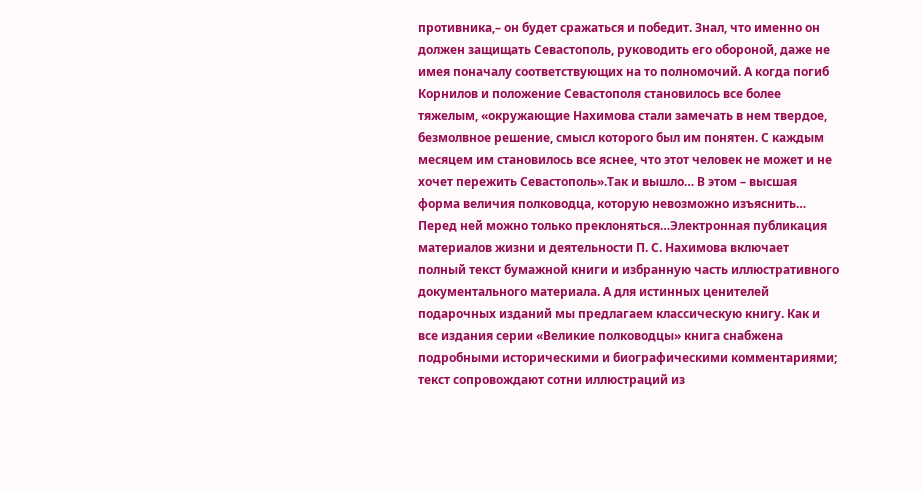противника,– он будет сражаться и победит. Знал, что именно он должен защищать Севастополь, руководить его обороной, даже не имея поначалу соответствующих на то полномочий. А когда погиб Корнилов и положение Севастополя становилось все более тяжелым, «окружающие Нахимова стали замечать в нем твердое, безмолвное решение, смысл которого был им понятен. С каждым месяцем им становилось все яснее, что этот человек не может и не хочет пережить Севастополь».Так и вышло… В этом – высшая форма величия полководца, которую невозможно изъяснить… Перед ней можно только преклоняться…Электронная публикация материалов жизни и деятельности П. С. Нахимова включает полный текст бумажной книги и избранную часть иллюстративного документального материала. А для истинных ценителей подарочных изданий мы предлагаем классическую книгу. Как и все издания серии «Великие полководцы» книга снабжена подробными историческими и биографическими комментариями; текст сопровождают сотни иллюстраций из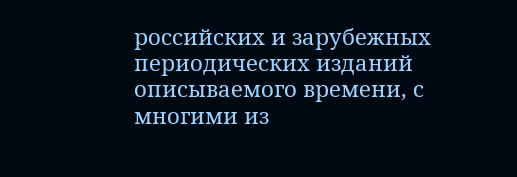российских и зарубежных периодических изданий описываемого времени, с многими из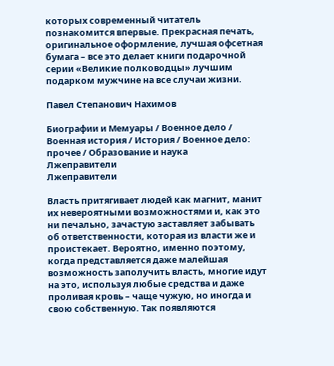которых современный читатель познакомится впервые. Прекрасная печать, оригинальное оформление, лучшая офсетная бумага – все это делает книги подарочной серии «Великие полководцы» лучшим подарком мужчине на все случаи жизни.

Павел Степанович Нахимов

Биографии и Мемуары / Военное дело / Военная история / История / Военное дело: прочее / Образование и наука
Лжеправители
Лжеправители

Власть притягивает людей как магнит, манит их невероятными возможностями и, как это ни печально, зачастую заставляет забывать об ответственности, которая из власти же и проистекает. Вероятно, именно поэтому, когда представляется даже малейшая возможность заполучить власть, многие идут на это, используя любые средства и даже проливая кровь – чаще чужую, но иногда и свою собственную. Так появляются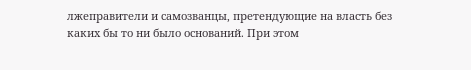лжеправители и самозванцы, претендующие на власть без каких бы то ни было оснований. При этом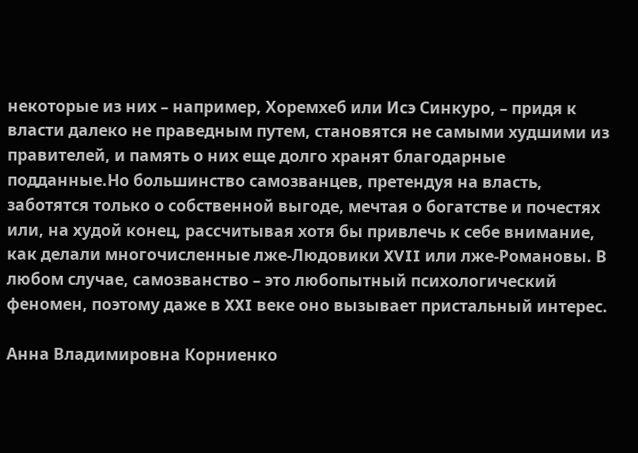некоторые из них – например, Хоремхеб или Исэ Синкуро, – придя к власти далеко не праведным путем, становятся не самыми худшими из правителей, и память о них еще долго хранят благодарные подданные.Но большинство самозванцев, претендуя на власть, заботятся только о собственной выгоде, мечтая о богатстве и почестях или, на худой конец, рассчитывая хотя бы привлечь к себе внимание, как делали многочисленные лже-Людовики XVII или лже-Романовы. В любом случае, самозванство – это любопытный психологический феномен, поэтому даже в XXI веке оно вызывает пристальный интерес.

Анна Владимировна Корниенко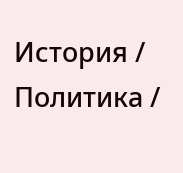История / Политика /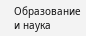Образование и наука